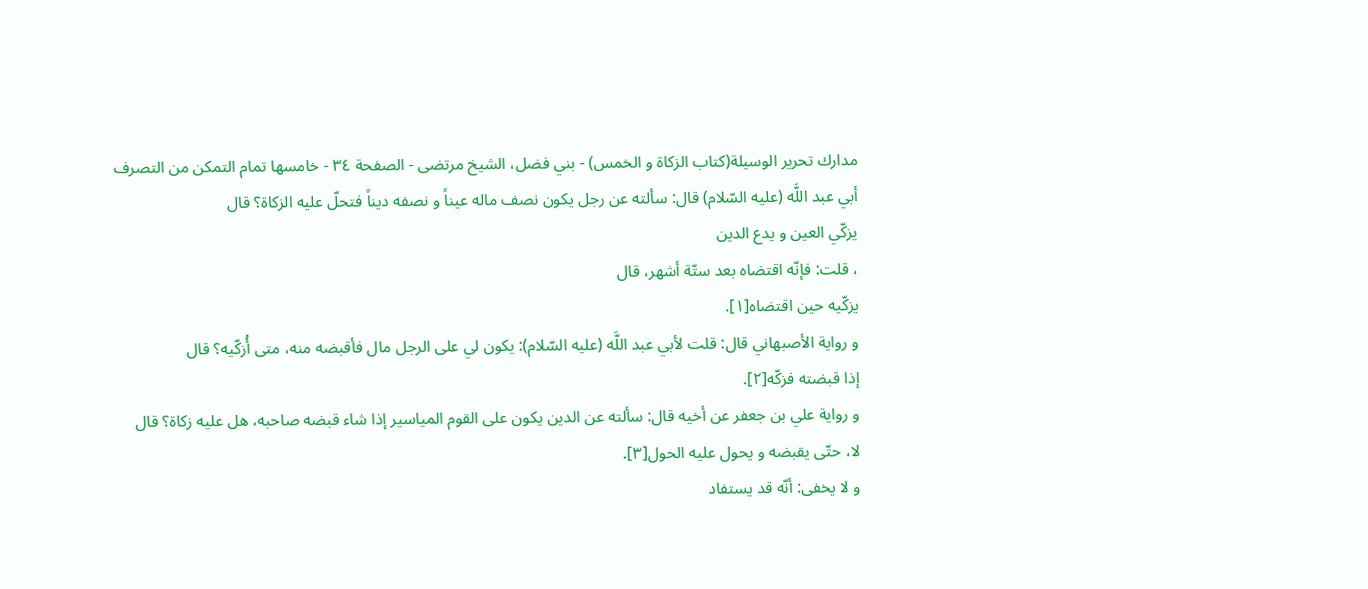مدارك تحرير الوسيلة(كتاب الزكاة و الخمس) - بني فضل، الشيخ مرتضى - الصفحة ٣٤ - خامسها تمام التمكن من التصرف
أبي عبد اللَّه (عليه السّلام) قال: سألته عن رجل يكون نصف ماله عيناً و نصفه ديناً فتحلّ عليه الزكاة؟ قال
يزكّي العين و يدع الدين
، قلت: فإنّه اقتضاه بعد ستّة أشهر، قال
يزكّيه حين اقتضاه[١].
و رواية الأصبهاني قال: قلت لأبي عبد اللَّه (عليه السّلام): يكون لي على الرجل مال فأقبضه منه، متى أُزكّيه؟ قال
إذا قبضته فزكّه[٢].
و رواية علي بن جعفر عن أخيه قال: سألته عن الدين يكون على القوم المياسير إذا شاء قبضه صاحبه، هل عليه زكاة؟ قال
لا، حتّى يقبضه و يحول عليه الحول[٣].
و لا يخفى: أنّه قد يستفاد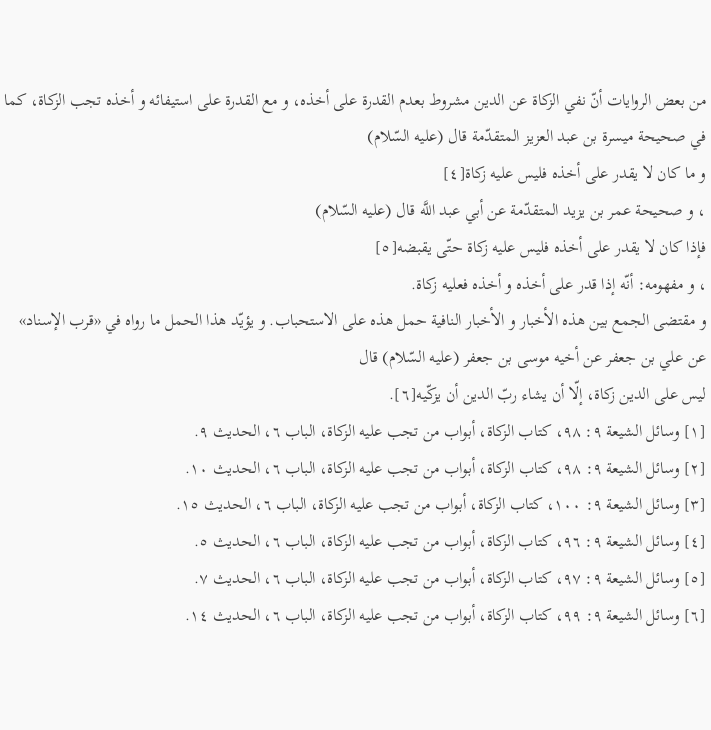من بعض الروايات أنّ نفي الزكاة عن الدين مشروط بعدم القدرة على أخذه، و مع القدرة على استيفائه و أخذه تجب الزكاة، كما في صحيحة ميسرة بن عبد العزيز المتقدّمة قال (عليه السّلام)
و ما كان لا يقدر على أخذه فليس عليه زكاة[٤]
، و صحيحة عمر بن يزيد المتقدّمة عن أبي عبد اللَّه قال (عليه السّلام)
فإذا كان لا يقدر على أخذه فليس عليه زكاة حتّى يقبضه[٥]
، و مفهومه: أنّه إذا قدر على أخذه و أخذه فعليه زكاة.
و مقتضى الجمع بين هذه الأخبار و الأخبار النافية حمل هذه على الاستحباب. و يؤيّد هذا الحمل ما رواه في «قرب الإسناد» عن علي بن جعفر عن أخيه موسى بن جعفر (عليه السّلام) قال
ليس على الدين زكاة، إلّا أن يشاء ربّ الدين أن يزكّيه[٦].
[١] وسائل الشيعة ٩: ٩٨، كتاب الزكاة، أبواب من تجب عليه الزكاة، الباب ٦، الحديث ٩.
[٢] وسائل الشيعة ٩: ٩٨، كتاب الزكاة، أبواب من تجب عليه الزكاة، الباب ٦، الحديث ١٠.
[٣] وسائل الشيعة ٩: ١٠٠، كتاب الزكاة، أبواب من تجب عليه الزكاة، الباب ٦، الحديث ١٥.
[٤] وسائل الشيعة ٩: ٩٦، كتاب الزكاة، أبواب من تجب عليه الزكاة، الباب ٦، الحديث ٥.
[٥] وسائل الشيعة ٩: ٩٧، كتاب الزكاة، أبواب من تجب عليه الزكاة، الباب ٦، الحديث ٧.
[٦] وسائل الشيعة ٩: ٩٩، كتاب الزكاة، أبواب من تجب عليه الزكاة، الباب ٦، الحديث ١٤.